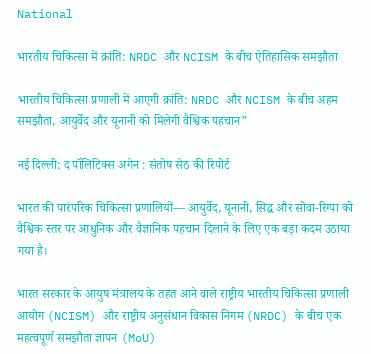National

भारतीय चिकित्सा में क्रांति: NRDC और NCISM के बीच ऐतिहासिक समझौता

भारतीय चिकित्सा प्रणाली में आएगी क्रांति: NRDC और NCISM के बीच अहम समझौता, आयुर्वेद और यूनानी को मिलेगी वैश्विक पहचान”

नई दिल्ली: द पॉलिटिक्स अगेन : संतोष सेठ की रिपोर्ट

भारत की पारंपरिक चिकित्सा प्रणालियों— आयुर्वेद, यूनानी, सिद्ध और सोवा-रिग्पा को वैश्विक स्तर पर आधुनिक और वैज्ञानिक पहचान दिलाने के लिए एक बड़ा कदम उठाया गया है।

भारत सरकार के आयुष मंत्रालय के तहत आने वाले राष्ट्रीय भारतीय चिकित्सा प्रणाली आयोग (NCISM) और राष्ट्रीय अनुसंधान विकास निगम (NRDC) के बीच एक महत्वपूर्ण समझौता ज्ञापन (MoU)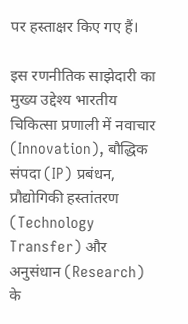पर हस्ताक्षर किए गए हैं।

इस रणनीतिक साझेदारी का मुख्य उद्देश्य भारतीय चिकित्सा प्रणाली में नवाचार (Innovation), बौद्धिक संपदा (IP) प्रबंधन, प्रौद्योगिकी हस्तांतरण (Technology Transfer) और अनुसंधान (Research) के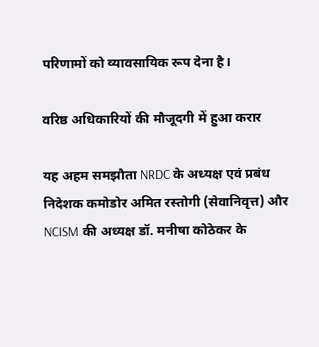परिणामों को व्यावसायिक रूप देना है।

वरिष्ठ अधिकारियों की मौजूदगी में हुआ करार

यह अहम समझौता NRDC के अध्यक्ष एवं प्रबंध निदेशक कमोडोर अमित रस्तोगी (सेवानिवृत्त) और NCISM की अध्यक्ष डॉ. मनीषा कोठेकर के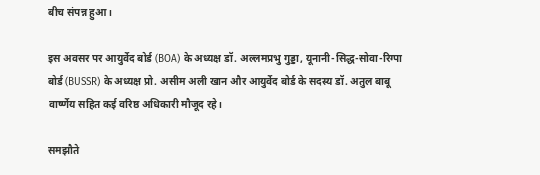बीच संपन्न हुआ।

इस अवसर पर आयुर्वेद बोर्ड (BOA) के अध्यक्ष डॉ. अल्लमप्रभु गुड्डा, यूनानी-सिद्ध-सोवा-रिग्पा बोर्ड (BUSSR) के अध्यक्ष प्रो. असीम अली खान और आयुर्वेद बोर्ड के सदस्य डॉ. अतुल बाबू वार्ष्णेय सहित कई वरिष्ठ अधिकारी मौजूद रहे।

समझौते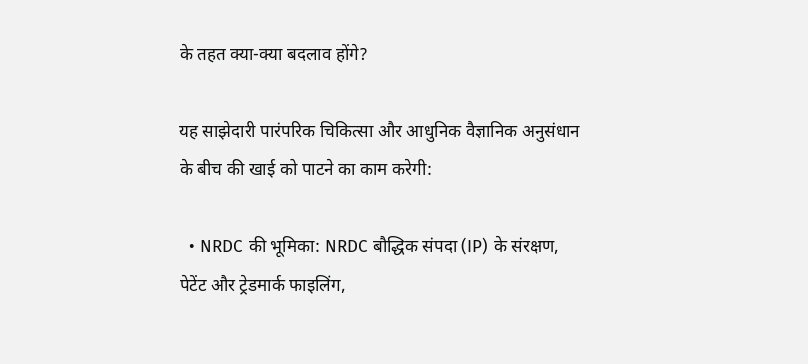के तहत क्या-क्या बदलाव होंगे?

यह साझेदारी पारंपरिक चिकित्सा और आधुनिक वैज्ञानिक अनुसंधान के बीच की खाई को पाटने का काम करेगी:

  • NRDC की भूमिका: NRDC बौद्धिक संपदा (IP) के संरक्षण, पेटेंट और ट्रेडमार्क फाइलिंग,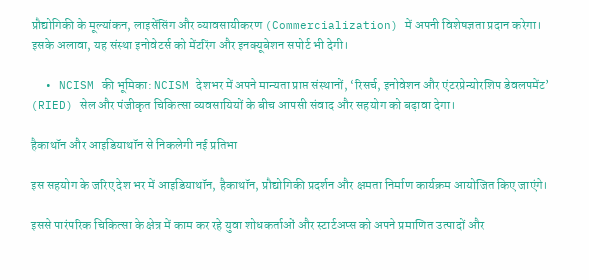प्रौद्योगिकी के मूल्यांकन, लाइसेंसिंग और व्यावसायीकरण (Commercialization) में अपनी विशेषज्ञता प्रदान करेगा। इसके अलावा, यह संस्था इनोवेटर्स को मेंटरिंग और इनक्यूबेशन सपोर्ट भी देगी।

  • NCISM की भूमिका: NCISM देशभर में अपने मान्यता प्राप्त संस्थानों, ‘रिसर्च, इनोवेशन और एंटरप्रेन्योरशिप डेवलपमेंट’ (RIED) सेल और पंजीकृत चिकित्सा व्यवसायियों के बीच आपसी संवाद और सहयोग को बढ़ावा देगा।

हैकाथॉन और आइडियाथॉन से निकलेगी नई प्रतिभा

इस सहयोग के जरिए देश भर में आइडियाथॉन, हैकाथॉन, प्रौद्योगिकी प्रदर्शन और क्षमता निर्माण कार्यक्रम आयोजित किए जाएंगे।

इससे पारंपरिक चिकित्सा के क्षेत्र में काम कर रहे युवा शोधकर्ताओं और स्टार्टअप्स को अपने प्रमाणित उत्पादों और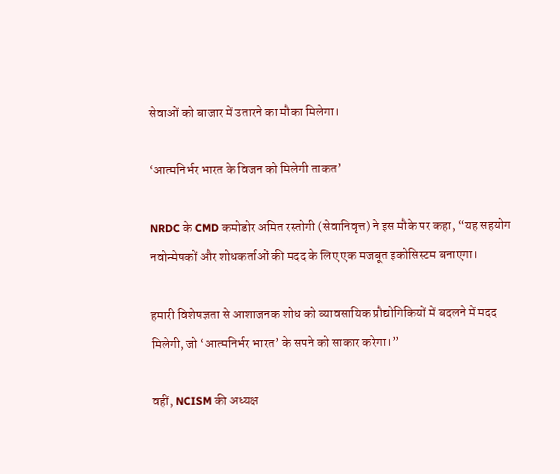सेवाओं को बाजार में उतारने का मौका मिलेगा।

‘आत्मनिर्भर भारत के विजन को मिलेगी ताकत’

NRDC के CMD कमोडोर अमित रस्तोगी (सेवानिवृत्त) ने इस मौके पर कहा, “यह सहयोग नवोन्मेषकों और शोधकर्ताओं की मदद के लिए एक मजबूत इकोसिस्टम बनाएगा।

हमारी विशेषज्ञता से आशाजनक शोध को व्यावसायिक प्रौद्योगिकियों में बदलने में मदद मिलेगी, जो ‘आत्मनिर्भर भारत’ के सपने को साकार करेगा।”

वहीं, NCISM की अध्यक्ष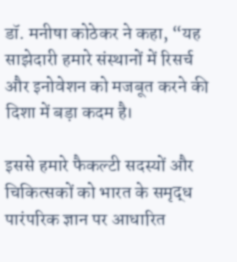डॉ. मनीषा कोठेकर ने कहा, “यह साझेदारी हमारे संस्थानों में रिसर्च और इनोवेशन को मजबूत करने की दिशा में बड़ा कदम है।

इससे हमारे फैकल्टी सदस्यों और चिकित्सकों को भारत के समृद्ध पारंपरिक ज्ञान पर आधारित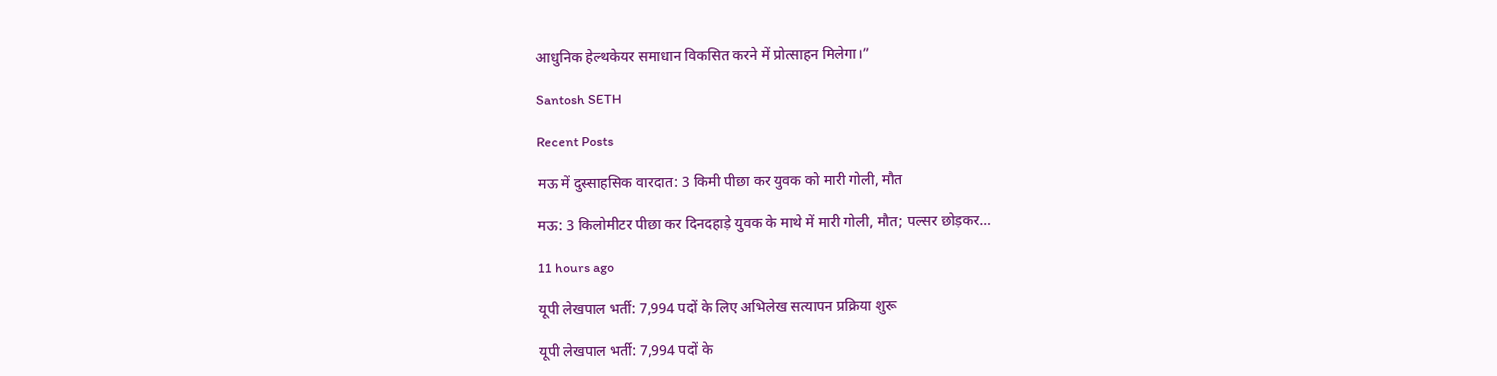आधुनिक हेल्थकेयर समाधान विकसित करने में प्रोत्साहन मिलेगा।”

Santosh SETH

Recent Posts

मऊ में दुस्साहसिक वारदात: 3 किमी पीछा कर युवक को मारी गोली, मौत

मऊ: 3 किलोमीटर पीछा कर दिनदहाड़े युवक के माथे में मारी गोली, मौत; पल्सर छोड़कर…

11 hours ago

यूपी लेखपाल भर्ती: 7,994 पदों के लिए अभिलेख सत्यापन प्रक्रिया शुरू

यूपी लेखपाल भर्ती: 7,994 पदों के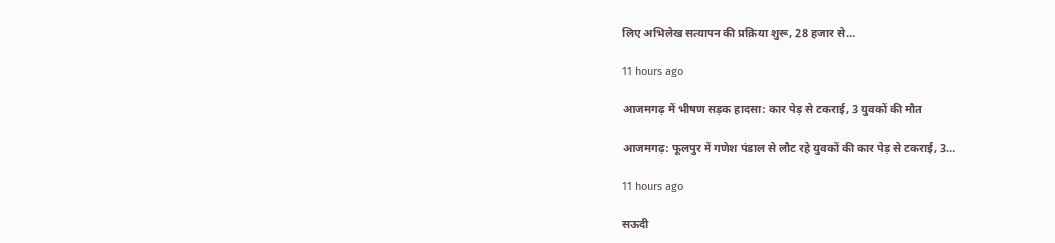लिए अभिलेख सत्यापन की प्रक्रिया शुरू, 28 हजार से…

11 hours ago

आजमगढ़ में भीषण सड़क हादसा: कार पेड़ से टकराई, 3 युवकों की मौत

आजमगढ़: फूलपुर में गणेश पंडाल से लौट रहे युवकों की कार पेड़ से टकराई, 3…

11 hours ago

सऊदी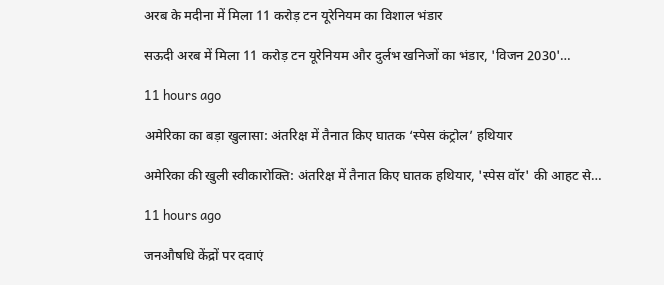अरब के मदीना में मिला 11 करोड़ टन यूरेनियम का विशाल भंडार

सऊदी अरब में मिला 11 करोड़ टन यूरेनियम और दुर्लभ खनिजों का भंडार, 'विजन 2030'…

11 hours ago

अमेरिका का बड़ा खुलासा: अंतरिक्ष में तैनात किए घातक ‘स्पेस कंट्रोल’ हथियार

अमेरिका की खुली स्वीकारोक्ति: अंतरिक्ष में तैनात किए घातक हथियार, 'स्पेस वॉर' की आहट से…

11 hours ago

जनऔषधि केंद्रों पर दवाएं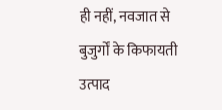ही नहीं, नवजात से बुजुर्गों के किफायती उत्पाद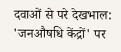दवाओं से परे देखभाल: 'जनऔषधि केंद्रों' पर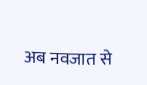अब नवजात से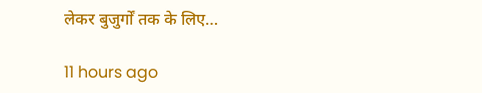लेकर बुजुर्गों तक के लिए…

11 hours ago